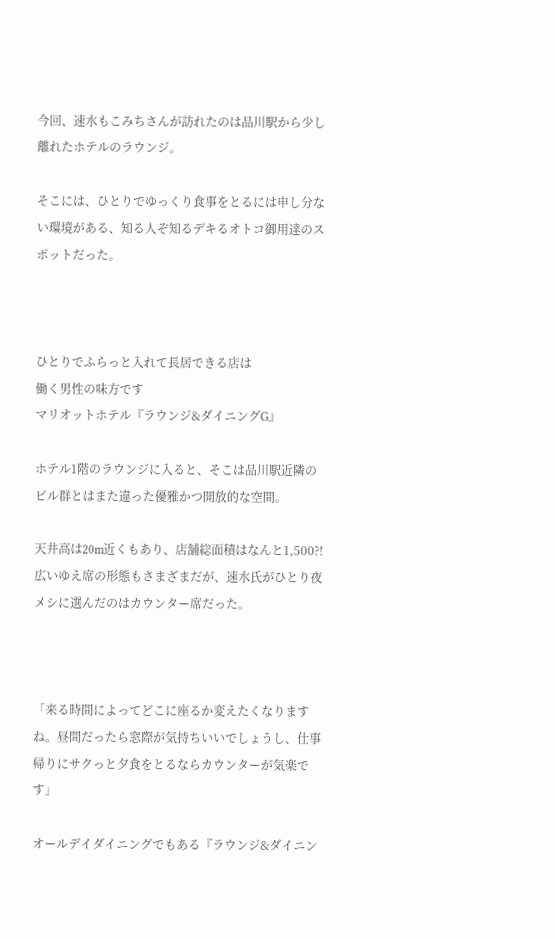今回、速水もこみちさんが訪れたのは品川駅から少し離れたホテルのラウンジ。

そこには、ひとりでゆっくり食事をとるには申し分ない環境がある、知る人ぞ知るデキるオトコ御用達のスポットだった。



ひとりでふらっと入れて長居できる店は
働く男性の味方です
マリオットホテル『ラウンジ&ダイニングG』

ホテル1階のラウンジに入ると、そこは品川駅近隣のビル群とはまた違った優雅かつ開放的な空間。

天井高は20m近くもあり、店舗総面積はなんと1,500?!広いゆえ席の形態もさまざまだが、速水氏がひとり夜メシに選んだのはカウンター席だった。



「来る時間によってどこに座るか変えたくなりますね。昼間だったら窓際が気持ちいいでしょうし、仕事帰りにサクっと夕食をとるならカウンターが気楽です」

オールデイダイニングでもある『ラウンジ&ダイニン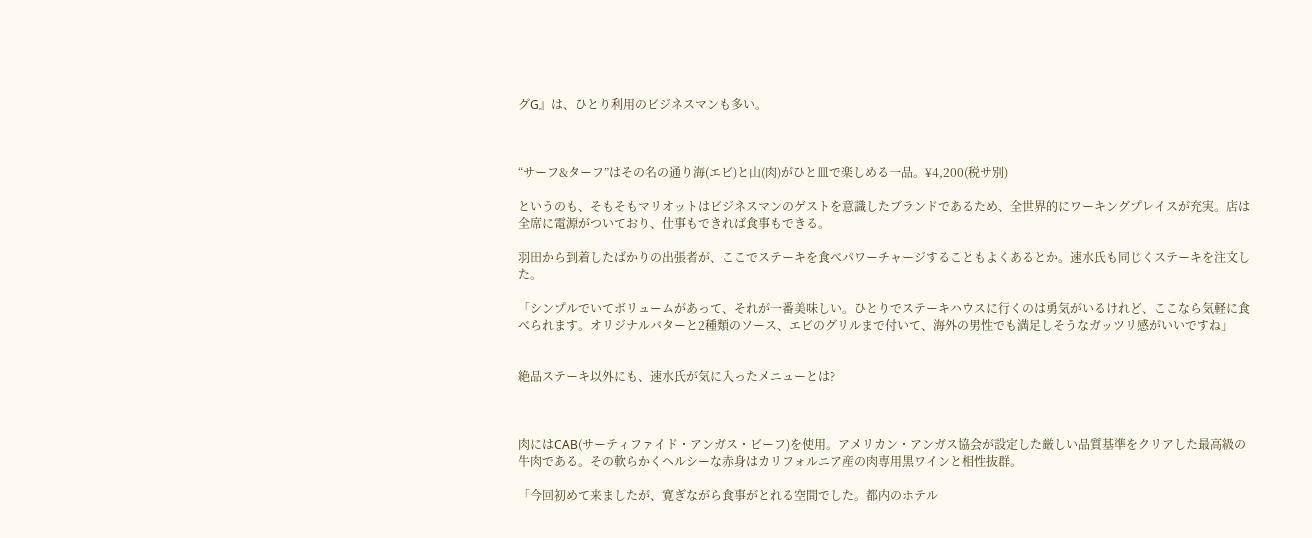グG』は、ひとり利用のビジネスマンも多い。



“サーフ&ターフ”はその名の通り海(エビ)と山(肉)がひと皿で楽しめる一品。¥4,200(税サ別)

というのも、そもそもマリオットはビジネスマンのゲストを意識したブランドであるため、全世界的にワーキングプレイスが充実。店は全席に電源がついており、仕事もできれば食事もできる。

羽田から到着したばかりの出張者が、ここでステーキを食べパワーチャージすることもよくあるとか。速水氏も同じくステーキを注文した。

「シンプルでいてボリュームがあって、それが一番美味しい。ひとりでステーキハウスに行くのは勇気がいるけれど、ここなら気軽に食べられます。オリジナルバターと2種類のソース、エビのグリルまで付いて、海外の男性でも満足しそうなガッツリ感がいいですね」


絶品ステーキ以外にも、速水氏が気に入ったメニューとは?



肉にはCAB(サーティファイド・アンガス・ビーフ)を使用。アメリカン・アンガス協会が設定した厳しい品質基準をクリアした最高級の牛肉である。その軟らかくヘルシーな赤身はカリフォルニア産の肉専用黒ワインと相性抜群。

「今回初めて来ましたが、寛ぎながら食事がとれる空間でした。都内のホテル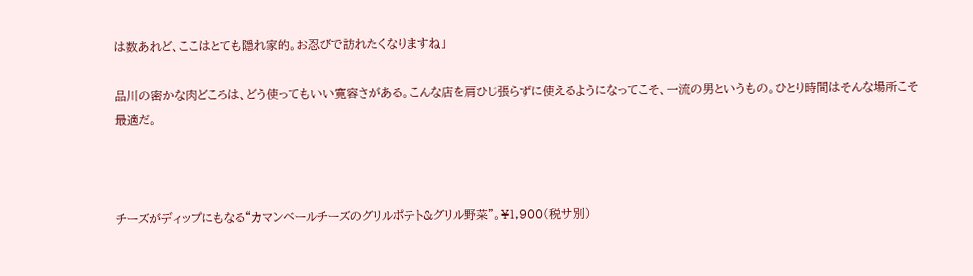は数あれど、ここはとても隠れ家的。お忍びで訪れたくなりますね」

品川の密かな肉どころは、どう使ってもいい寛容さがある。こんな店を肩ひじ張らずに使えるようになってこそ、一流の男というもの。ひとり時間はそんな場所こそ最適だ。



チーズがディップにもなる“カマンベールチーズのグリルポテト&グリル野菜”。¥1,900(税サ別)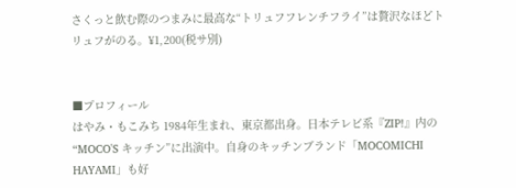さくっと飲む際のつまみに最高な“トリュフフレンチフライ”は贅沢なほどトリュフがのる。¥1,200(税サ別)


■プロフィール
はやみ・もこみち 1984年生まれ、東京都出身。日本テレビ系『ZIP!』内の“MOCO'S キッチン”に出演中。自身のキッチンブランド「MOCOMICHI HAYAMI」も好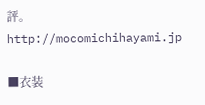評。
http://mocomichihayami.jp

■衣装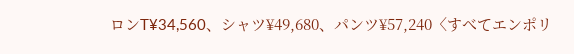ロンT¥34,560、シャツ¥49,680、パンツ¥57,240〈すべてエンポリ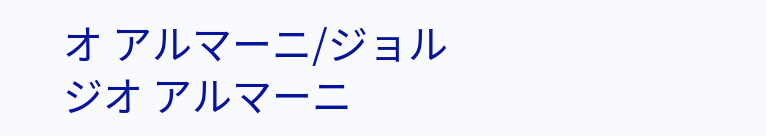オ アルマーニ/ジョルジオ アルマーニ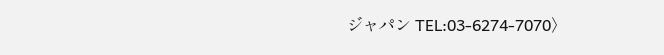ジャパン TEL:03-6274-7070〉